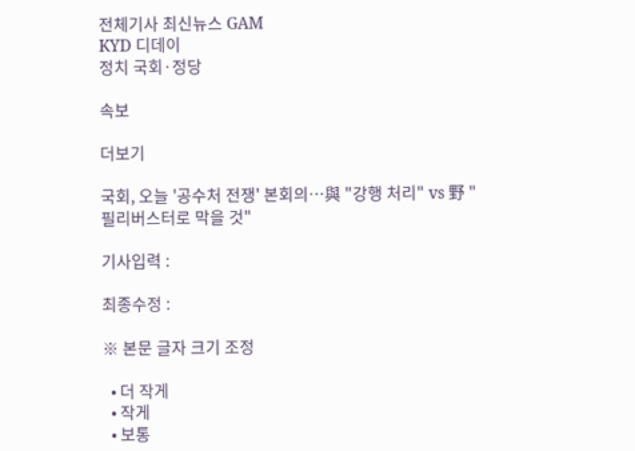전체기사 최신뉴스 GAM
KYD 디데이
정치 국회·정당

속보

더보기

국회, 오늘 '공수처 전쟁' 본회의…與 "강행 처리" vs 野 "필리버스터로 막을 것"

기사입력 :

최종수정 :

※ 본문 글자 크기 조정

  • 더 작게
  • 작게
  • 보통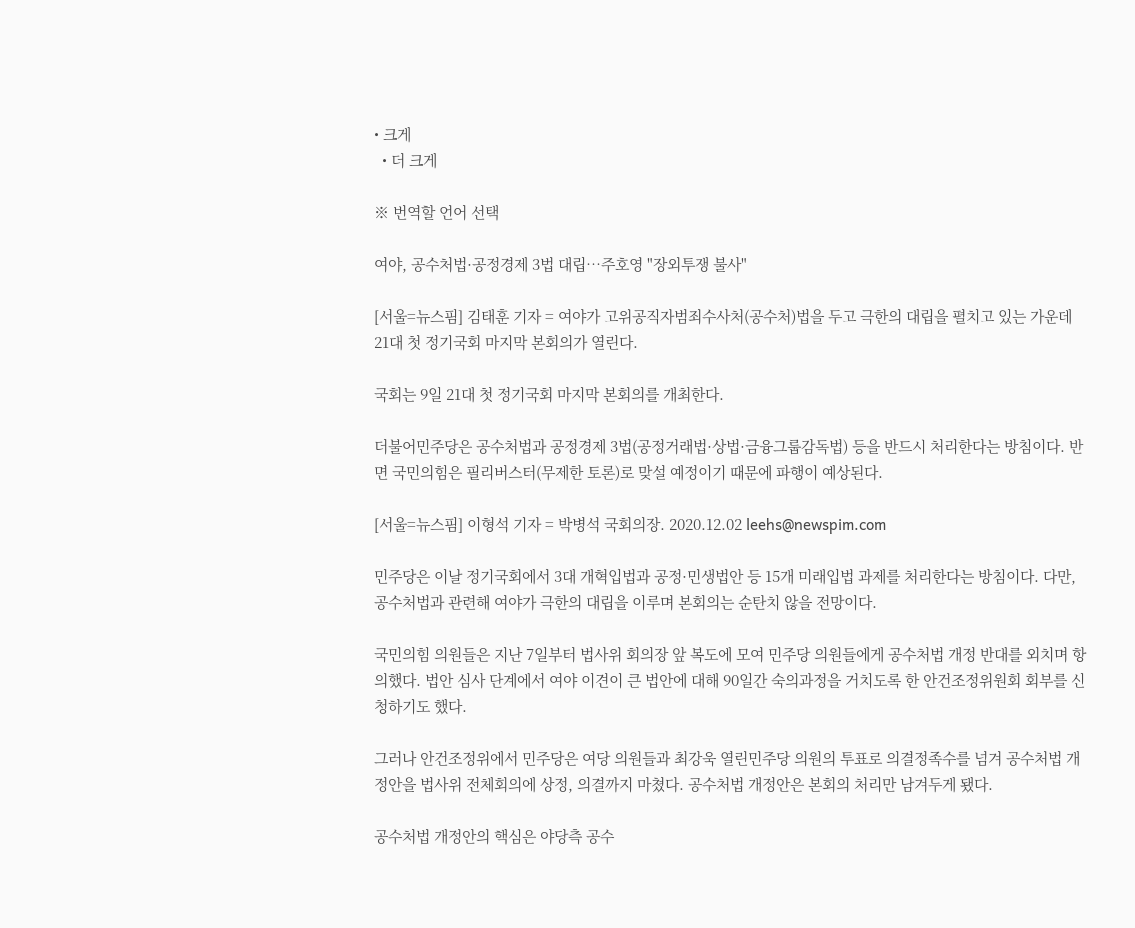• 크게
  • 더 크게

※ 번역할 언어 선택

여야, 공수처법·공정경제 3법 대립…주호영 "장외투쟁 불사"

[서울=뉴스핌] 김태훈 기자 = 여야가 고위공직자범죄수사처(공수처)법을 두고 극한의 대립을 펼치고 있는 가운데 21대 첫 정기국회 마지막 본회의가 열린다.

국회는 9일 21대 첫 정기국회 마지막 본회의를 개최한다.

더불어민주당은 공수처법과 공정경제 3법(공정거래법·상법·금융그룹감독법) 등을 반드시 처리한다는 방침이다. 반면 국민의힘은 필리버스터(무제한 토론)로 맞설 예정이기 때문에 파행이 예상된다.

[서울=뉴스핌] 이형석 기자 = 박병석 국회의장. 2020.12.02 leehs@newspim.com

민주당은 이날 정기국회에서 3대 개혁입법과 공정·민생법안 등 15개 미래입법 과제를 처리한다는 방침이다. 다만, 공수처법과 관련해 여야가 극한의 대립을 이루며 본회의는 순탄치 않을 전망이다.

국민의힘 의원들은 지난 7일부터 법사위 회의장 앞 복도에 모여 민주당 의원들에게 공수처법 개정 반대를 외치며 항의했다. 법안 심사 단계에서 여야 이견이 큰 법안에 대해 90일간 숙의과정을 거치도록 한 안건조정위원회 회부를 신청하기도 했다.

그러나 안건조정위에서 민주당은 여당 의원들과 최강욱 열린민주당 의원의 투표로 의결정족수를 넘겨 공수처법 개정안을 법사위 전체회의에 상정, 의결까지 마쳤다. 공수처법 개정안은 본회의 처리만 남겨두게 됐다.

공수처법 개정안의 핵심은 야당측 공수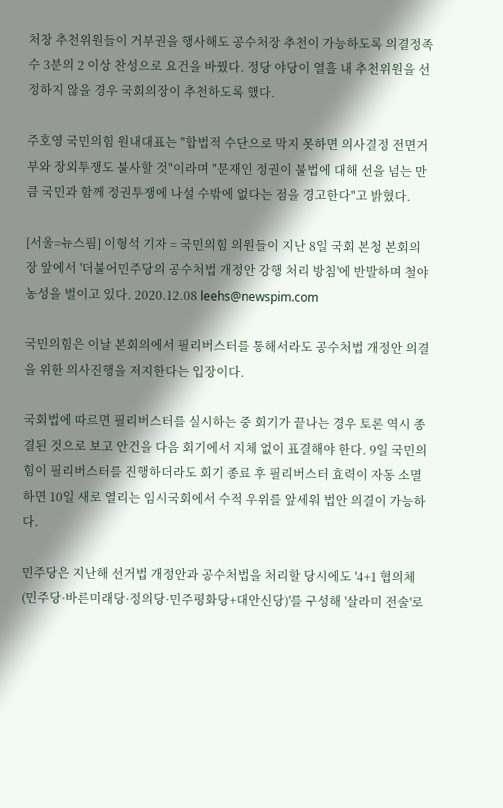처창 추천위원들이 거부권을 행사해도 공수처장 추천이 가능하도록 의결정족수 3분의 2 이상 찬성으로 요건을 바꿨다. 정당 야당이 열흘 내 추천위원을 선정하지 않을 경우 국회의장이 추천하도록 했다.

주호영 국민의힘 원내대표는 "합법적 수단으로 막지 못하면 의사결정 전면거부와 장외투쟁도 불사할 것"이라며 "문재인 정권이 불법에 대해 선을 넘는 만큼 국민과 함께 정권투쟁에 나설 수밖에 없다는 점을 경고한다"고 밝혔다.

[서울=뉴스핌] 이형석 기자 = 국민의힘 의원들이 지난 8일 국회 본청 본회의장 앞에서 '더불어민주당의 공수처법 개정안 강행 처리 방침'에 반발하며 철야 농성을 벌이고 있다. 2020.12.08 leehs@newspim.com

국민의힘은 이날 본회의에서 필리버스터를 통해서라도 공수처법 개정안 의결을 위한 의사진행을 저지한다는 입장이다.

국회법에 따르면 필리버스터를 실시하는 중 회기가 끝나는 경우 토론 역시 종결된 것으로 보고 안건을 다음 회기에서 지체 없이 표결해야 한다. 9일 국민의힘이 필리버스터를 진행하더라도 회기 종료 후 필리버스터 효력이 자동 소멸하면 10일 새로 열리는 임시국회에서 수적 우위를 앞세워 법안 의결이 가능하다.

민주당은 지난해 선거법 개정안과 공수처법을 처리할 당시에도 '4+1 협의체(민주당·바른미래당·정의당·민주평화당+대안신당)'를 구성해 '살라미 전술'로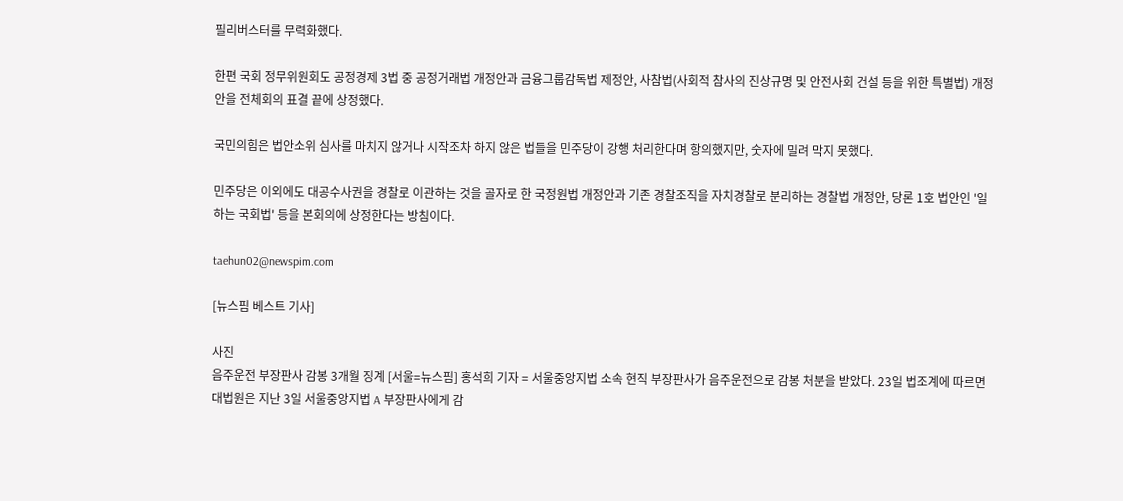필리버스터를 무력화했다.

한편 국회 정무위원회도 공정경제 3법 중 공정거래법 개정안과 금융그룹감독법 제정안, 사참법(사회적 참사의 진상규명 및 안전사회 건설 등을 위한 특별법) 개정안을 전체회의 표결 끝에 상정했다.

국민의힘은 법안소위 심사를 마치지 않거나 시작조차 하지 않은 법들을 민주당이 강행 처리한다며 항의했지만, 숫자에 밀려 막지 못했다.

민주당은 이외에도 대공수사권을 경찰로 이관하는 것을 골자로 한 국정원법 개정안과 기존 경찰조직을 자치경찰로 분리하는 경찰법 개정안, 당론 1호 법안인 '일하는 국회법' 등을 본회의에 상정한다는 방침이다.

taehun02@newspim.com

[뉴스핌 베스트 기사]

사진
음주운전 부장판사 감봉 3개월 징계 [서울=뉴스핌] 홍석희 기자 = 서울중앙지법 소속 현직 부장판사가 음주운전으로 감봉 처분을 받았다. 23일 법조계에 따르면 대법원은 지난 3일 서울중앙지법 A 부장판사에게 감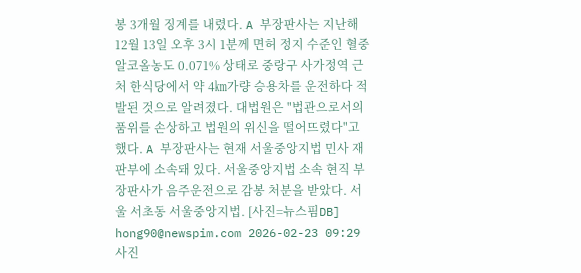봉 3개월 징계를 내렸다. A 부장판사는 지난해 12월 13일 오후 3시 1분께 면허 정지 수준인 혈중알코올농도 0.071% 상태로 중랑구 사가정역 근처 한식당에서 약 4㎞가량 승용차를 운전하다 적발된 것으로 알려졌다. 대법원은 "법관으로서의 품위를 손상하고 법원의 위신을 떨어뜨렸다"고 했다. A 부장판사는 현재 서울중앙지법 민사 재판부에 소속돼 있다. 서울중앙지법 소속 현직 부장판사가 음주운전으로 감봉 처분을 받았다. 서울 서초동 서울중앙지법. [사진=뉴스핌DB] hong90@newspim.com 2026-02-23 09:29
사진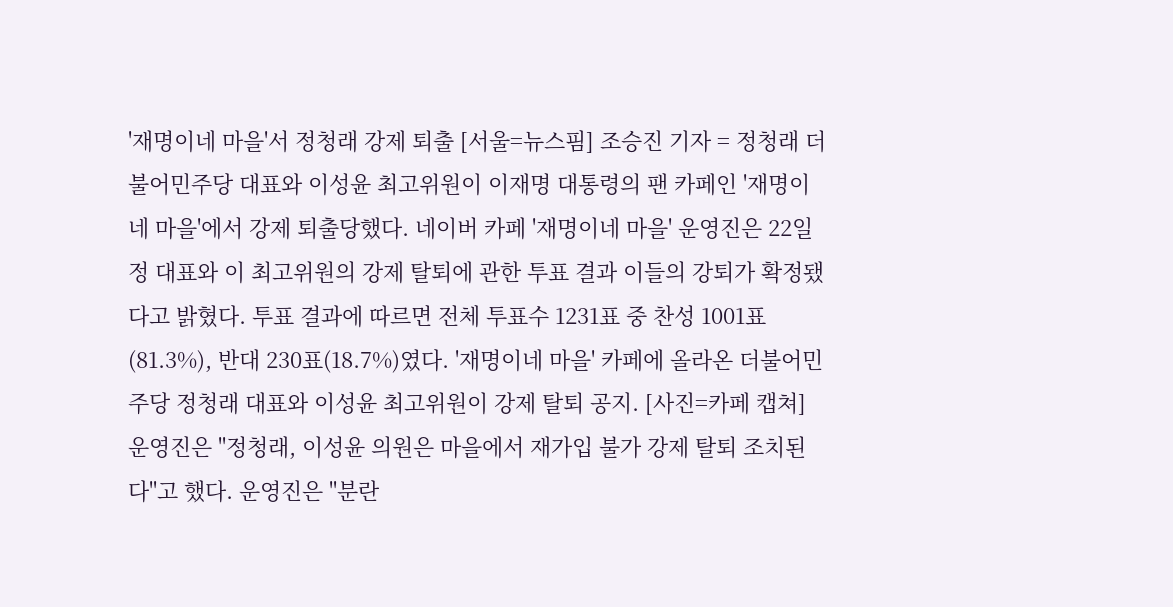'재명이네 마을'서 정청래 강제 퇴출 [서울=뉴스핌] 조승진 기자 = 정청래 더불어민주당 대표와 이성윤 최고위원이 이재명 대통령의 팬 카페인 '재명이네 마을'에서 강제 퇴출당했다. 네이버 카페 '재명이네 마을' 운영진은 22일 정 대표와 이 최고위원의 강제 탈퇴에 관한 투표 결과 이들의 강퇴가 확정됐다고 밝혔다. 투표 결과에 따르면 전체 투표수 1231표 중 찬성 1001표(81.3%), 반대 230표(18.7%)였다. '재명이네 마을' 카페에 올라온 더불어민주당 정청래 대표와 이성윤 최고위원이 강제 탈퇴 공지. [사진=카페 캡쳐] 운영진은 "정청래, 이성윤 의원은 마을에서 재가입 불가 강제 탈퇴 조치된다"고 했다. 운영진은 "분란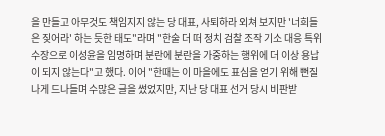을 만들고 아무것도 책임지지 않는 당 대표, 사퇴하라 외쳐 보지만 '너희들은 짖어라' 하는 듯한 태도"라며 "한술 더 떠 정치 검찰 조작 기소 대응 특위 수장으로 이성윤을 임명하며 분란에 분란을 가중하는 행위에 더 이상 용납이 되지 않는다"고 했다. 이어 "한때는 이 마을에도 표심을 얻기 위해 뻔질나게 드나들며 수많은 글을 썼었지만, 지난 당 대표 선거 당시 비판받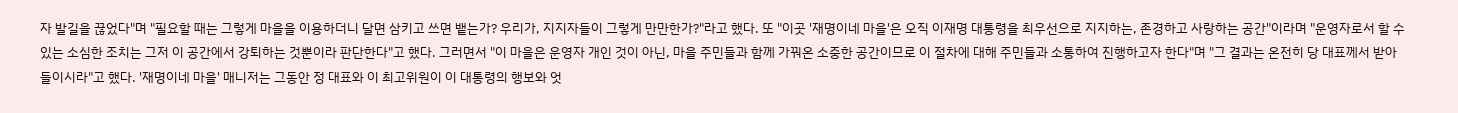자 발길을 끊었다"며 "필요할 때는 그렇게 마을을 이용하더니 달면 삼키고 쓰면 뱉는가? 우리가, 지지자들이 그렇게 만만한가?"라고 했다. 또 "이곳 '재명이네 마을'은 오직 이재명 대통령을 최우선으로 지지하는, 존경하고 사랑하는 공간"이라며 "운영자로서 할 수 있는 소심한 조치는 그저 이 공간에서 강퇴하는 것뿐이라 판단한다"고 했다. 그러면서 "이 마을은 운영자 개인 것이 아닌, 마을 주민들과 함께 가꿔온 소중한 공간이므로 이 절차에 대해 주민들과 소통하여 진행하고자 한다"며 "그 결과는 온전히 당 대표께서 받아들이시라"고 했다. '재명이네 마을' 매니저는 그동안 정 대표와 이 최고위원이 이 대통령의 행보와 엇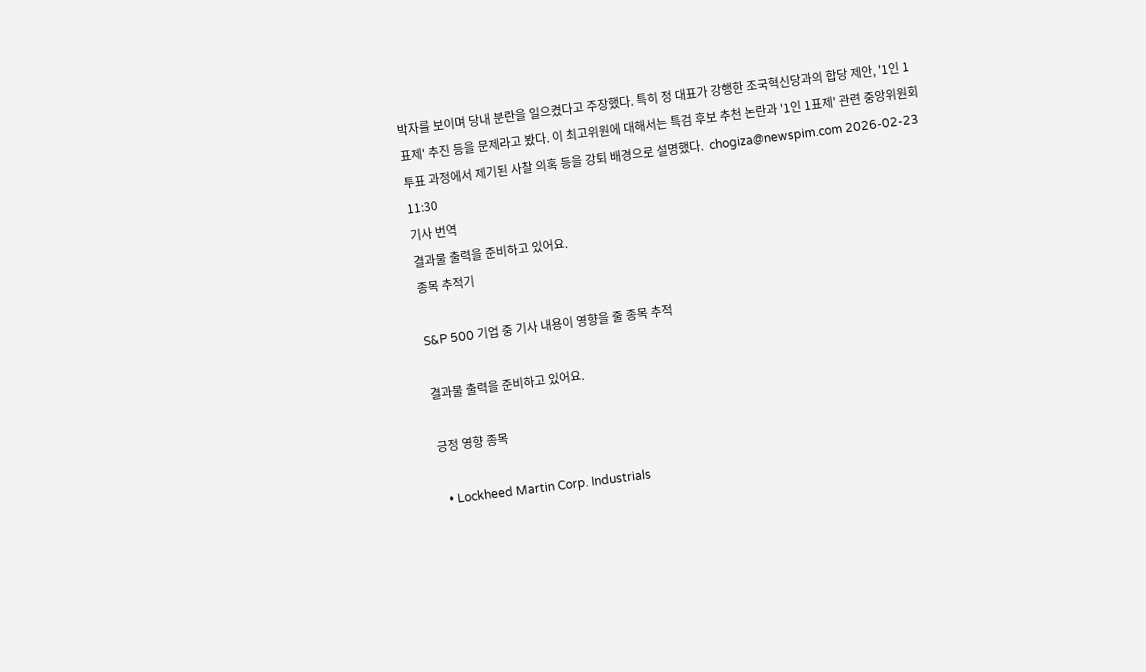박자를 보이며 당내 분란을 일으켰다고 주장했다. 특히 정 대표가 강행한 조국혁신당과의 합당 제안, '1인 1표제' 추진 등을 문제라고 봤다. 이 최고위원에 대해서는 특검 후보 추천 논란과 '1인 1표제' 관련 중앙위원회 투표 과정에서 제기된 사찰 의혹 등을 강퇴 배경으로 설명했다.  chogiza@newspim.com 2026-02-23 11:30
기사 번역
결과물 출력을 준비하고 있어요.
종목 추적기

S&P 500 기업 중 기사 내용이 영향을 줄 종목 추적

결과물 출력을 준비하고 있어요.

긍정 영향 종목

  • Lockheed Martin Corp. Industrials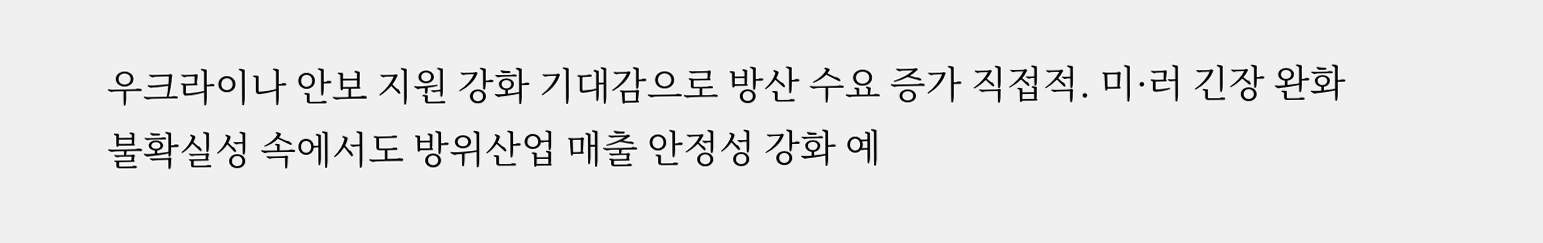우크라이나 안보 지원 강화 기대감으로 방산 수요 증가 직접적. 미·러 긴장 완화 불확실성 속에서도 방위산업 매출 안정성 강화 예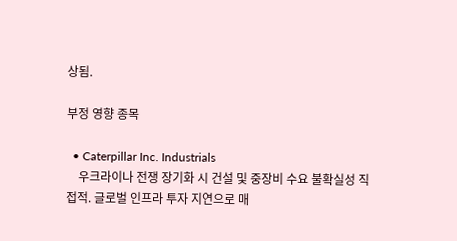상됨.

부정 영향 종목

  • Caterpillar Inc. Industrials
    우크라이나 전쟁 장기화 시 건설 및 중장비 수요 불확실성 직접적. 글로벌 인프라 투자 지연으로 매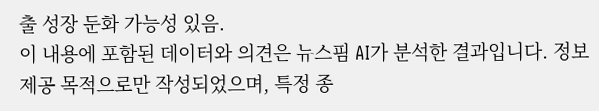출 성장 둔화 가능성 있음.
이 내용에 포함된 데이터와 의견은 뉴스핌 AI가 분석한 결과입니다. 정보 제공 목적으로만 작성되었으며, 특정 종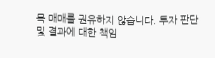목 매매를 권유하지 않습니다. 투자 판단 및 결과에 대한 책임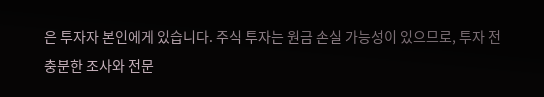은 투자자 본인에게 있습니다. 주식 투자는 원금 손실 가능성이 있으므로, 투자 전 충분한 조사와 전문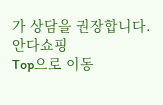가 상담을 권장합니다.
안다쇼핑
Top으로 이동